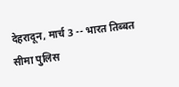देहरादून, मार्च 3 -- भारत तिब्बत सीमा पुलिस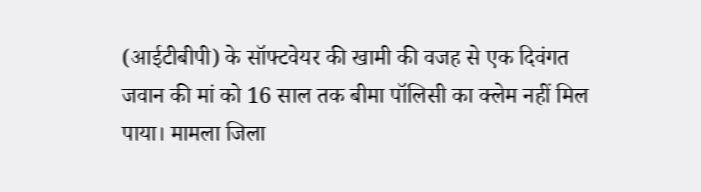(आईटीबीपी) के सॉफ्टवेयर की खामी की वजह से एक दिवंगत जवान की मां को 16 साल तक बीमा पॉलिसी का क्लेम नहीं मिल पाया। मामला जिला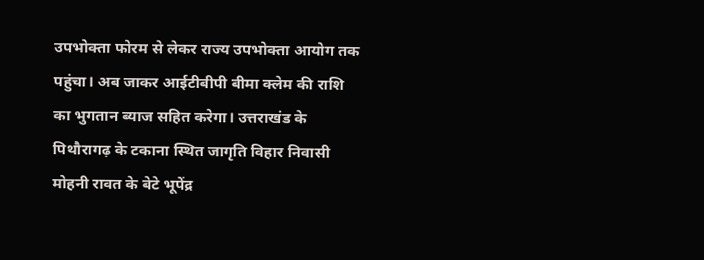उपभोक्ता फोरम से लेकर राज्य उपभोक्ता आयोग तक पहुंचा। अब जाकर आईटीबीपी बीमा क्लेम की राशि का भुगतान ब्याज सहित करेगा। उत्तराखंड के पिथौरागढ़ के टकाना स्थित जागृति विहार निवासी मोहनी रावत के बेटे भूपेंद्र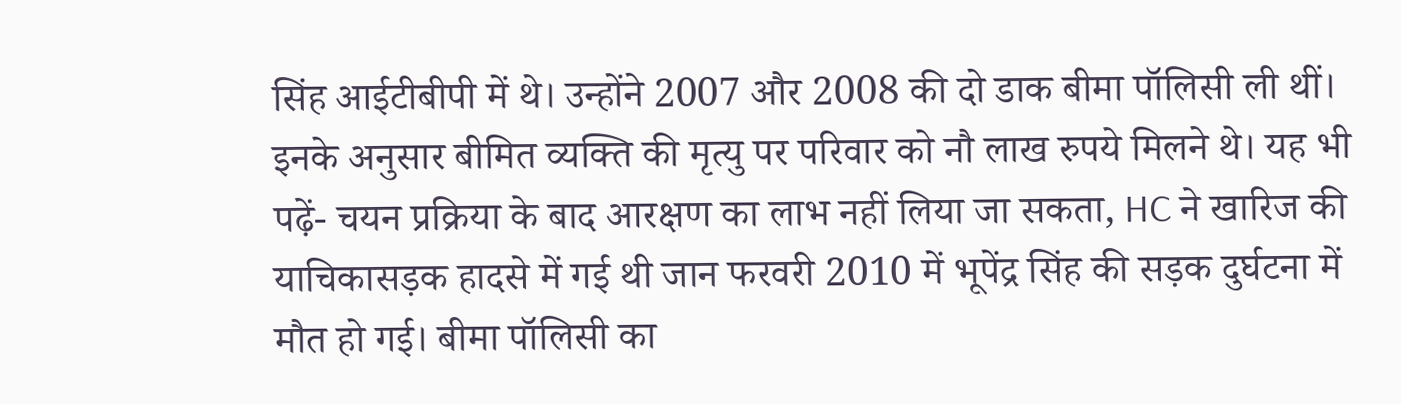सिंह आईटीबीपी में थे। उन्होंने 2007 और 2008 की दो डाक बीमा पॉलिसी ली थीं। इनके अनुसार बीमित व्यक्ति की मृत्यु पर परिवार को नौ लाख रुपये मिलने थे। यह भी पढ़ें- चयन प्रक्रिया के बाद आरक्षण का लाभ नहीं लिया जा सकता, HC ने खारिज की याचिकासड़क हादसे में गई थी जान फरवरी 2010 में भूपेंद्र सिंह की सड़क दुर्घटना में मौत हो गई। बीमा पॉलिसी का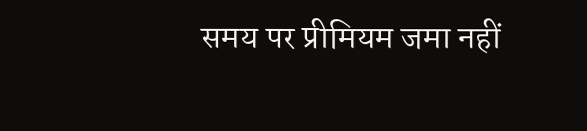समय पर प्रीमियम जमा नहीं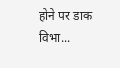होने पर डाक विभा...